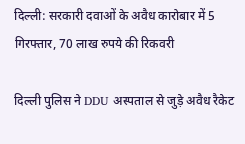दिल्ली: सरकारी दवाओं के अवैध कारोबार में 5 गिरफ्तार, 70 लाख रुपये की रिकवरी

दिल्ली पुलिस ने DDU अस्पताल से जुड़े अवैध रैकेट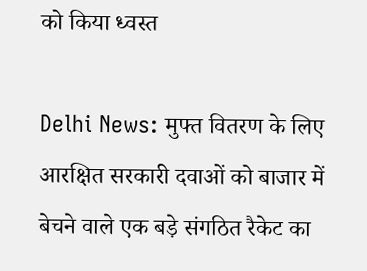को किया ध्वस्त

Delhi News: मुफ्त वितरण के लिए आरक्षित सरकारी दवाओं को बाजार में बेचने वाले एक बड़े संगठित रैकेट का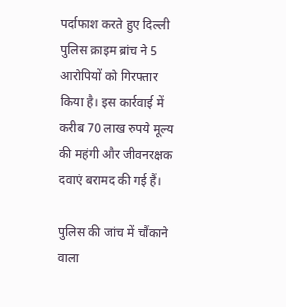पर्दाफाश करते हुए दिल्ली पुलिस क्राइम ब्रांच ने 5 आरोपियों को गिरफ्तार किया है। इस कार्रवाई में करीब 70 लाख रुपये मूल्य की महंगी और जीवनरक्षक दवाएं बरामद की गई हैं।

पुलिस की जांच में चौंकाने वाला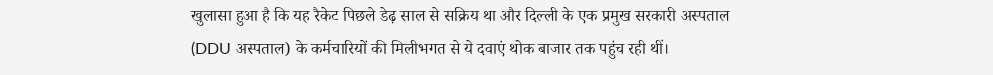खुलासा हुआ है कि यह रैकेट पिछले डेढ़ साल से सक्रिय था और दिल्ली के एक प्रमुख सरकारी अस्पताल (DDU अस्पताल) के कर्मचारियों की मिलीभगत से ये दवाएं थोक बाजार तक पहुंच रही थीं।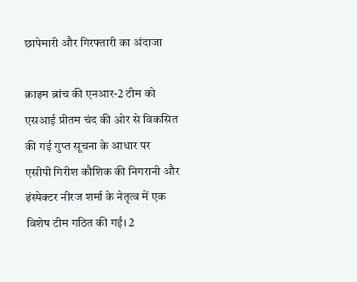छापेमारी और गिरफ्तारी का अंदाजा

क्राइम ब्रांच की एनआर-2 टीम को एसआई प्रीतम चंद की ओर से विकसित की गई गुप्त सूचना के आधार पर एसीपी गिरीश कौशिक की निगरानी और इंस्पेक्टर नीरज शर्मा के नेतृत्व में एक विशेष टीम गठित की गई। 2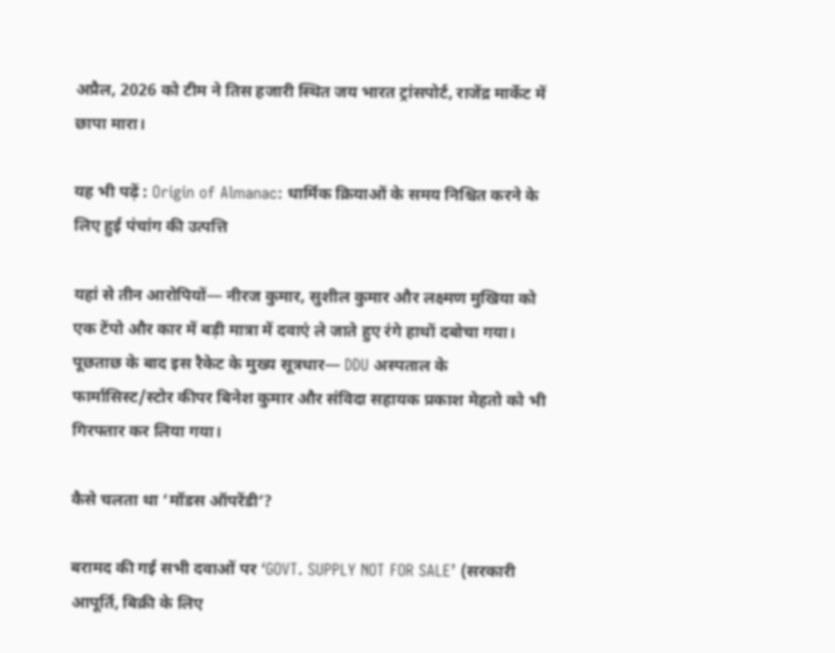अप्रैल, 2026 को टीम ने तिस हजारी स्थित जय भारत ट्रांसपोर्ट, राजेंद्र मार्केट में छापा मारा।

यह भी पढ़ें : Origin of Almanac: धार्मिक क्रियाओं के समय निश्चित करने के लिए हुई पंचांग की उत्पत्ति

यहां से तीन आरोपियों— नीरज कुमार, सुशील कुमार और लक्ष्मण मुखिया को एक टेंपो और कार में बड़ी मात्रा में दवाएं ले जाते हुए रंगे हाथों दबोचा गया। पूछताछ के बाद इस रैकेट के मुख्य सूत्रधार— DDU अस्पताल के फार्मासिस्ट/स्टोर कीपर बिनेश कुमार और संविदा सहायक प्रकाश मेहतो को भी गिरफ्तार कर लिया गया।

कैसे चलता था ‘मॉडस ऑपरेंडी’?

बरामद की गई सभी दवाओं पर ‘GOVT. SUPPLY NOT FOR SALE’ (सरकारी आपूर्ति, बिक्री के लिए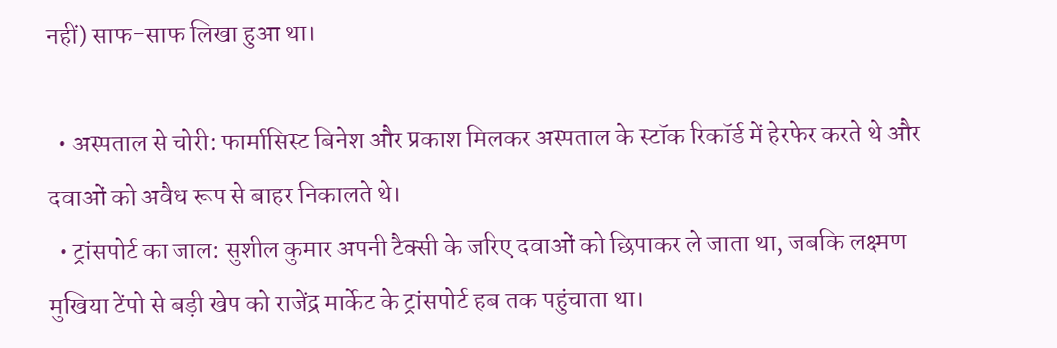नहीं) साफ-साफ लिखा हुआ था।

  • अस्पताल से चोरी: फार्मासिस्ट बिनेश और प्रकाश मिलकर अस्पताल के स्टॉक रिकॉर्ड में हेरफेर करते थे और दवाओं को अवैध रूप से बाहर निकालते थे।
  • ट्रांसपोर्ट का जाल: सुशील कुमार अपनी टैक्सी के जरिए दवाओं को छिपाकर ले जाता था, जबकि लक्ष्मण मुखिया टेंपो से बड़ी खेप को राजेंद्र मार्केट के ट्रांसपोर्ट हब तक पहुंचाता था।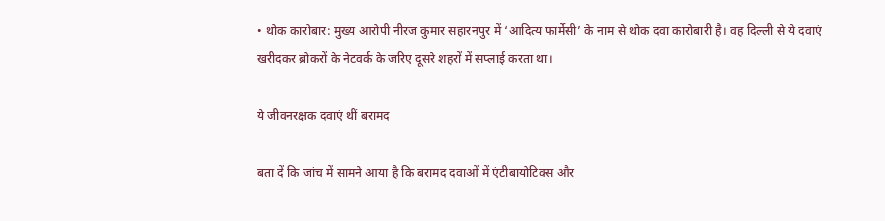• थोक कारोबार: मुख्य आरोपी नीरज कुमार सहारनपुर में ‘आदित्य फार्मेसी’ के नाम से थोक दवा कारोबारी है। वह दिल्ली से ये दवाएं खरीदकर ब्रोकरों के नेटवर्क के जरिए दूसरे शहरों में सप्लाई करता था।

ये जीवनरक्षक दवाएं थीं बरामद

बता दें कि जांच में सामने आया है कि बरामद दवाओं में एंटीबायोटिक्स और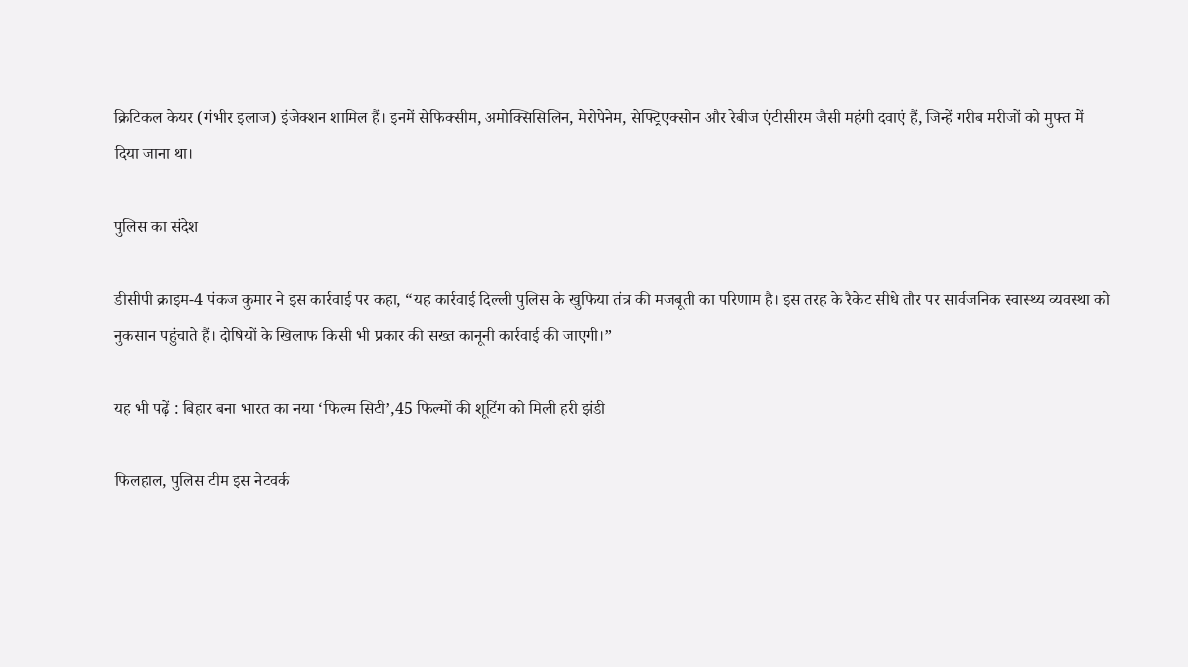क्रिटिकल केयर (गंभीर इलाज) इंजेक्शन शामिल हैं। इनमें सेफिक्सीम, अमोक्सिसिलिन, मेरोपेनेम, सेफ्ट्रिएक्सोन और रेबीज एंटीसीरम जैसी महंगी दवाएं हैं, जिन्हें गरीब मरीजों को मुफ्त में दिया जाना था।

पुलिस का संदेश

डीसीपी क्राइम-4 पंकज कुमार ने इस कार्रवाई पर कहा, “यह कार्रवाई दिल्ली पुलिस के खुफिया तंत्र की मजबूती का परिणाम है। इस तरह के रैकेट सीधे तौर पर सार्वजनिक स्वास्थ्य व्यवस्था को नुकसान पहुंचाते हैं। दोषियों के खिलाफ किसी भी प्रकार की सख्त कानूनी कार्रवाई की जाएगी।”

यह भी पढ़ें : बिहार बना भारत का नया ‘फिल्म सिटी’,45 फिल्मों की शूटिंग को मिली हरी झंडी

फिलहाल, पुलिस टीम इस नेटवर्क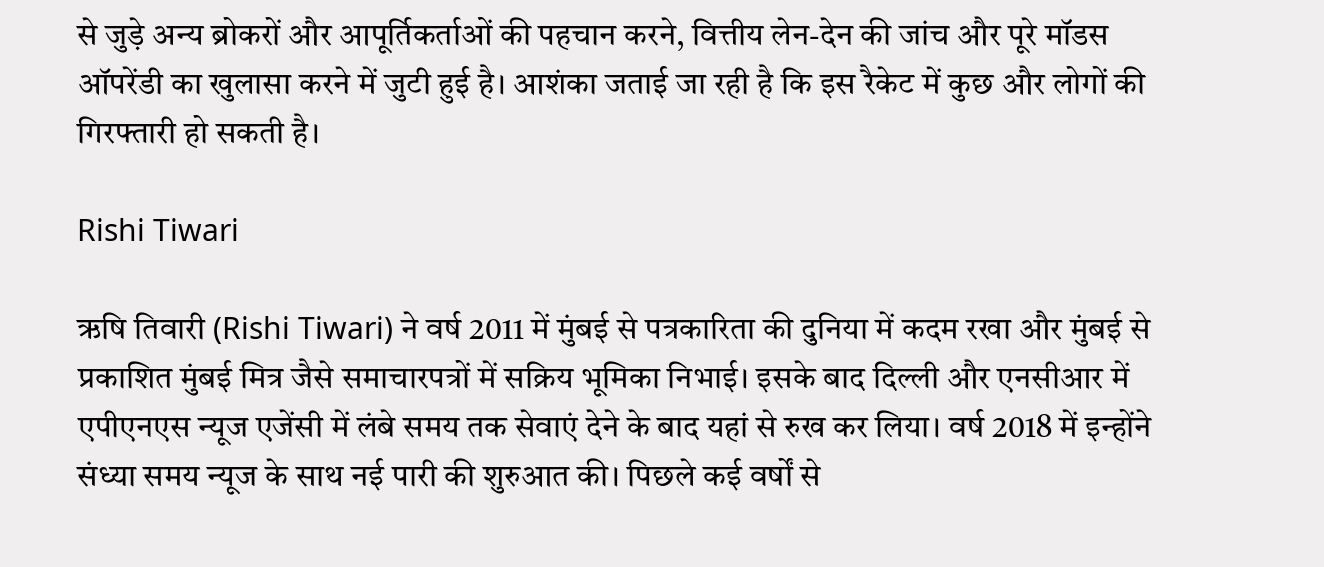से जुड़े अन्य ब्रोकरों और आपूर्तिकर्ताओं की पहचान करने, वित्तीय लेन-देन की जांच और पूरे मॉडस ऑपरेंडी का खुलासा करने में जुटी हुई है। आशंका जताई जा रही है कि इस रैकेट में कुछ और लोगों की गिरफ्तारी हो सकती है।

Rishi Tiwari

ऋषि तिवारी (Rishi Tiwari) ने वर्ष 2011 में मुंबई से पत्रकारिता की दुनिया में कदम रखा और मुंबई से प्रकाशित मुंबई मित्र जैसे समाचारपत्रों में सक्रिय भूमिका निभाई। इसके बाद दिल्ली और एनसीआर में एपीएनएस न्यूज एजेंसी में लंबे समय तक सेवाएं देने के बाद यहां से रुख कर लिया। वर्ष 2018 में इन्होंने संध्या समय न्यूज के साथ नई पारी की शुरुआत की। पिछले कई वर्षों से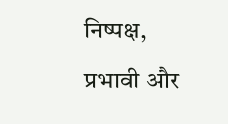निष्पक्ष, प्रभावी और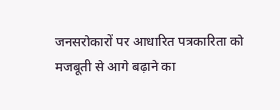जनसरोकारों पर आधारित पत्रकारिता को मजबूती से आगे बढ़ाने का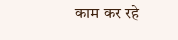काम कर रहे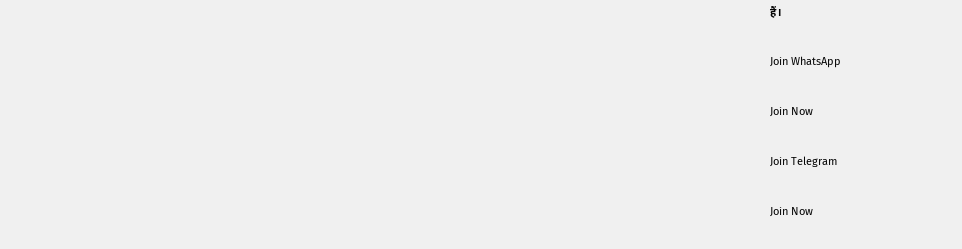हैं।

Join WhatsApp

Join Now

Join Telegram

Join Now